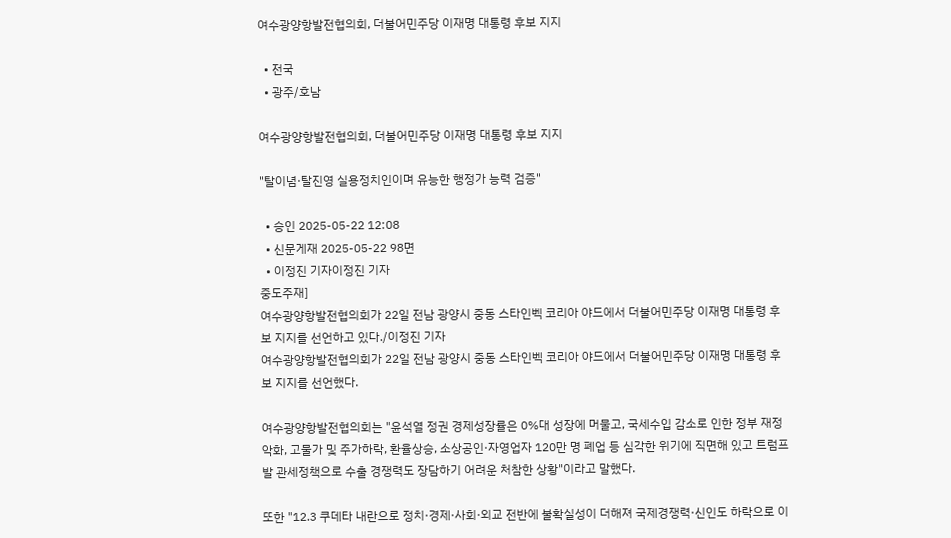여수광양항발전협의회, 더불어민주당 이재명 대통령 후보 지지

  • 전국
  • 광주/호남

여수광양항발전협의회, 더불어민주당 이재명 대통령 후보 지지

"탈이념·탈진영 실용정치인이며 유능한 행정가 능력 검증"

  • 승인 2025-05-22 12:08
  • 신문게재 2025-05-22 98면
  • 이정진 기자이정진 기자
중도주재]
여수광양항발전협의회가 22일 전남 광양시 중동 스타인벡 코리아 야드에서 더불어민주당 이재명 대통령 후보 지지를 선언하고 있다./이정진 기자
여수광양항발전협의회가 22일 전남 광양시 중동 스타인벡 코리아 야드에서 더불어민주당 이재명 대통령 후보 지지를 선언했다.

여수광양항발전협의회는 "윤석열 정권 경제성장률은 0%대 성장에 머물고, 국세수입 감소로 인한 정부 재정 악화, 고물가 및 주가하락, 환율상승, 소상공인·자영업자 120만 명 폐업 등 심각한 위기에 직면해 있고 트럼프발 관세정책으로 수출 경쟁력도 장담하기 어려운 처참한 상황"이라고 말했다.

또한 "12.3 쿠데타 내란으로 정치·경제·사회·외교 전반에 불확실성이 더해져 국제경쟁력·신인도 하락으로 이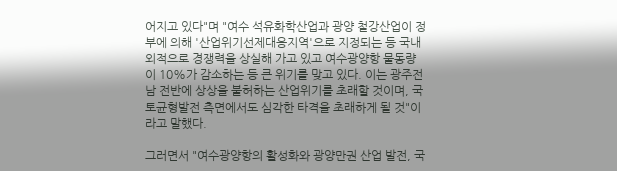어지고 있다"며 "여수 석유화학산업과 광양 철강산업이 정부에 의해 '산업위기선제대응지역'으로 지정되는 등 국내외적으로 경쟁력을 상실해 가고 있고 여수광양항 물동량이 10%가 감소하는 등 큰 위기를 맞고 있다. 이는 광주전남 전반에 상상을 불허하는 산업위기를 초래할 것이며, 국토균형발전 측면에서도 심각한 타격을 초래하게 될 것"이라고 말했다.

그러면서 "여수광양항의 활성화와 광양만권 산업 발전, 국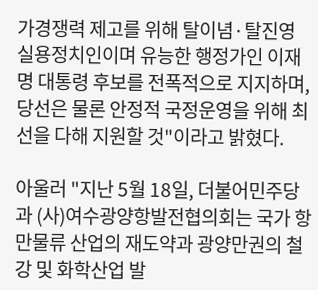가경쟁력 제고를 위해 탈이념·탈진영 실용정치인이며 유능한 행정가인 이재명 대통령 후보를 전폭적으로 지지하며, 당선은 물론 안정적 국정운영을 위해 최선을 다해 지원할 것"이라고 밝혔다.

아울러 "지난 5월 18일, 더불어민주당과 (사)여수광양항발전협의회는 국가 항만물류 산업의 재도약과 광양만권의 철강 및 화학산업 발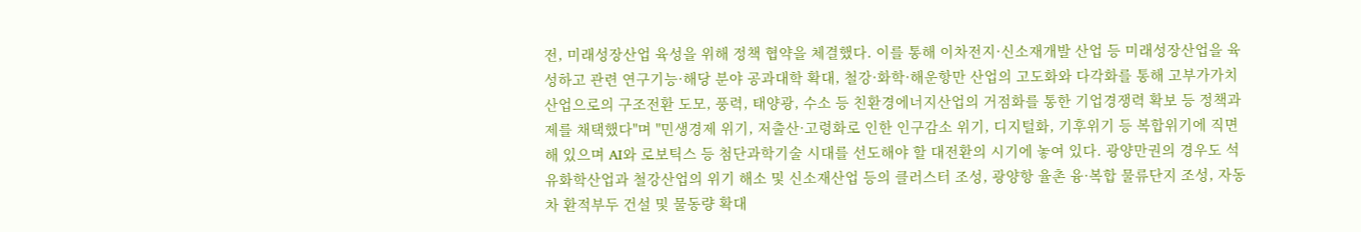전, 미래성장산업 육성을 위해 정책 협약을 체결했다. 이를 통해 이차전지·신소재개발 산업 등 미래성장산업을 육성하고 관련 연구기능·해당 분야 공과대학 확대, 철강·화학·해운항만 산업의 고도화와 다각화를 통해 고부가가치 산업으로의 구조전환 도모, 풍력, 태양광, 수소 등 친환경에너지산업의 거점화를 통한 기업경쟁력 확보 등 정책과제를 채택했다"며 "민생경제 위기, 저출산·고령화로 인한 인구감소 위기, 디지털화, 기후위기 등 복합위기에 직면해 있으며 AI와 로보틱스 등 첨단과학기술 시대를 선도해야 할 대전환의 시기에 놓여 있다. 광양만권의 경우도 석유화학산업과 철강산업의 위기 해소 및 신소재산업 등의 클러스터 조성, 광양항 율촌 융·복합 물류단지 조성, 자동차 환적부두 건설 및 물동량 확대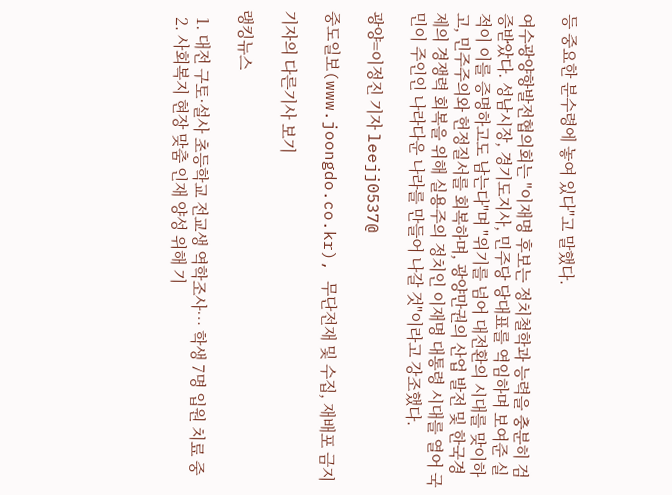등 중요한 분수령에 놓여 있다"고 말했다.

여수광양항발전협의회는 "이재명 후보는 정치철학과 능력을 충분히 검증받았다. 성남시장, 경기도지사, 민주당 당대표를 역임하며 보여준 실적이 이를 증명하고도 남는다"며 "위기를 넘어 대전환의 시대를 맞이하고, 민주주의와 헌정질서를 회복하며, 광양만권의 산업 발전 및 한국경제의 경쟁력 회복을 위해 실용주의 정치인 이재명 대통령 시대를 열어 국민이 주인인 나라다운 나라를 만들어 나갈 것"이라고 강조했다.

광양=이정진 기자 leejj0537@

중도일보(www.joongdo.co.kr), 무단전재 및 수집, 재배포 금지

기자의 다른기사 보기

랭킹뉴스

  1. 대전 구토·설사 초등학교 전교생 역학조사… 학생 7명 입원 치료 중
  2. 사회복지 현장 맞춤 인재 양성 위해 기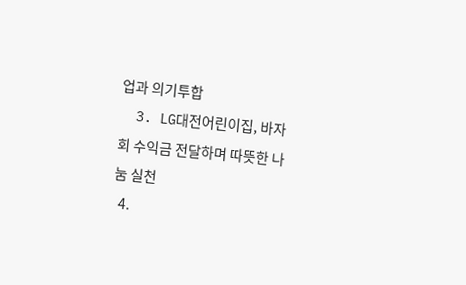업과 의기투합
  3. LG대전어린이집, 바자회 수익금 전달하며 따뜻한 나눔 실천
  4.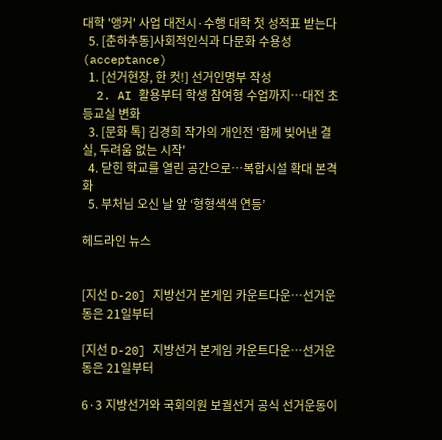대학 '앵커' 사업 대전시·수행 대학 첫 성적표 받는다
  5. [춘하추동]사회적인식과 다문화 수용성(acceptance)
  1. [선거현장, 한 컷!] 선거인명부 작성
  2. AI 활용부터 학생 참여형 수업까지…대전 초등교실 변화
  3. [문화 톡] 김경희 작가의 개인전 '함께 빚어낸 결실, 두려움 없는 시작'
  4. 닫힌 학교를 열린 공간으로…복합시설 확대 본격화
  5. 부처님 오신 날 앞 ‘형형색색 연등’

헤드라인 뉴스


[지선 D-20] 지방선거 본게임 카운트다운…선거운동은 21일부터

[지선 D-20] 지방선거 본게임 카운트다운…선거운동은 21일부터

6·3 지방선거와 국회의원 보궐선거 공식 선거운동이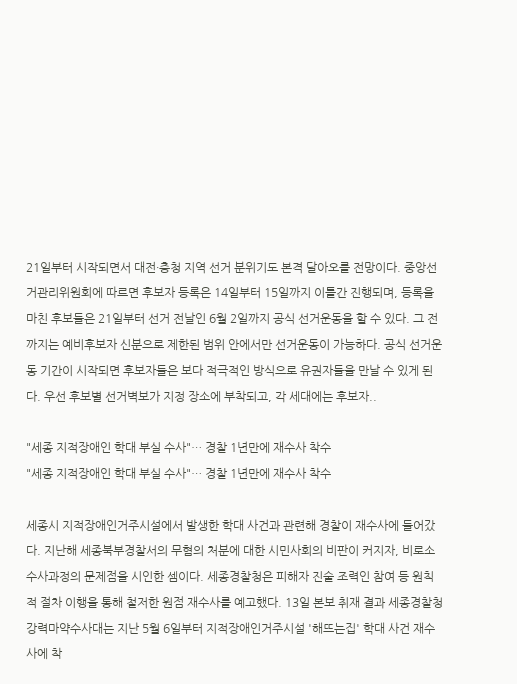21일부터 시작되면서 대전·충청 지역 선거 분위기도 본격 달아오를 전망이다. 중앙선거관리위원회에 따르면 후보자 등록은 14일부터 15일까지 이틀간 진행되며, 등록을 마친 후보들은 21일부터 선거 전날인 6월 2일까지 공식 선거운동을 할 수 있다. 그 전까지는 예비후보자 신분으로 제한된 범위 안에서만 선거운동이 가능하다. 공식 선거운동 기간이 시작되면 후보자들은 보다 적극적인 방식으로 유권자들을 만날 수 있게 된다. 우선 후보별 선거벽보가 지정 장소에 부착되고, 각 세대에는 후보자..

"세종 지적장애인 학대 부실 수사"… 경찰 1년만에 재수사 착수
"세종 지적장애인 학대 부실 수사"… 경찰 1년만에 재수사 착수

세종시 지적장애인거주시설에서 발생한 학대 사건과 관련해 경찰이 재수사에 들어갔다. 지난해 세종북부경찰서의 무혐의 처분에 대한 시민사회의 비판이 커지자, 비로소 수사과정의 문제점을 시인한 셈이다. 세종경찰청은 피해자 진술 조력인 참여 등 원칙적 절차 이행을 통해 철저한 원점 재수사를 예고했다. 13일 본보 취재 결과 세종경찰청 강력마약수사대는 지난 5월 6일부터 지적장애인거주시설 '해뜨는집' 학대 사건 재수사에 착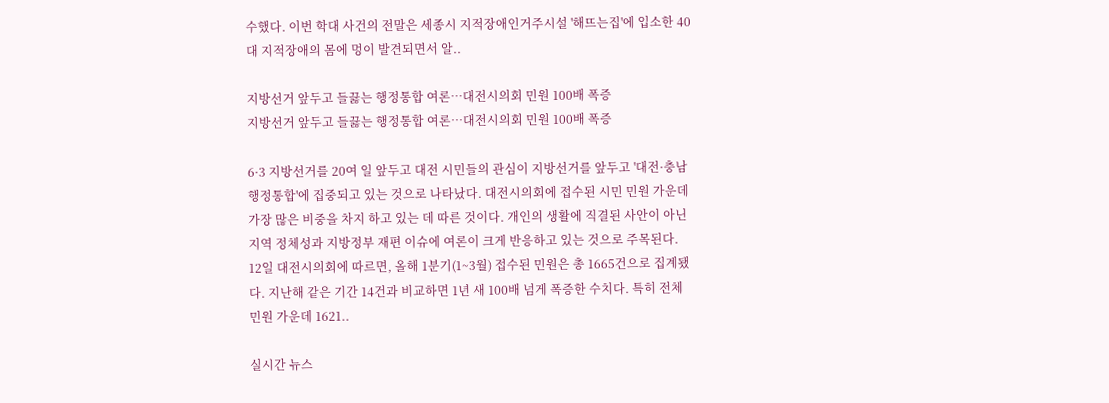수했다. 이번 학대 사건의 전말은 세종시 지적장애인거주시설 '해뜨는집'에 입소한 40대 지적장애의 몸에 멍이 발견되면서 알..

지방선거 앞두고 들끓는 행정통합 여론…대전시의회 민원 100배 폭증
지방선거 앞두고 들끓는 행정통합 여론…대전시의회 민원 100배 폭증

6·3 지방선거를 20여 일 앞두고 대전 시민들의 관심이 지방선거를 앞두고 '대전·충남 행정통합'에 집중되고 있는 것으로 나타났다. 대전시의회에 접수된 시민 민원 가운데 가장 많은 비중을 차지 하고 있는 데 따른 것이다. 개인의 생활에 직결된 사안이 아닌 지역 정체성과 지방정부 재편 이슈에 여론이 크게 반응하고 있는 것으로 주목된다. 12일 대전시의회에 따르면, 올해 1분기(1~3월) 접수된 민원은 총 1665건으로 집계됐다. 지난해 같은 기간 14건과 비교하면 1년 새 100배 넘게 폭증한 수치다. 특히 전체 민원 가운데 1621..

실시간 뉴스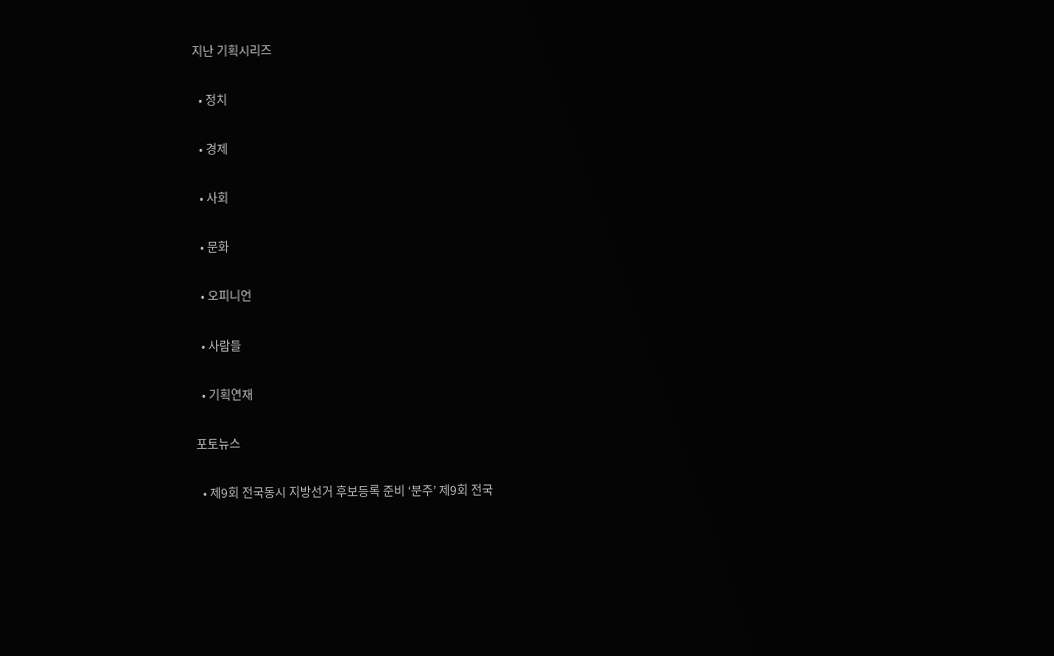지난 기획시리즈

  • 정치

  • 경제

  • 사회

  • 문화

  • 오피니언

  • 사람들

  • 기획연재

포토뉴스

  • 제9회 전국동시 지방선거 후보등록 준비 ‘분주’ 제9회 전국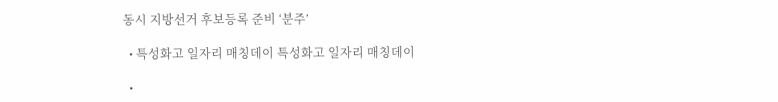동시 지방선거 후보등록 준비 ‘분주’

  • 특성화고 일자리 매칭데이 특성화고 일자리 매칭데이

  •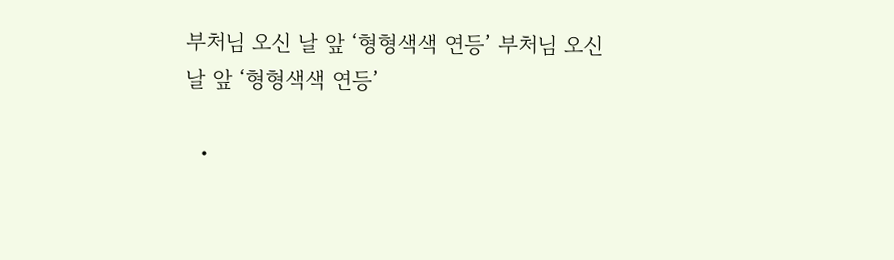부처님 오신 날 앞 ‘형형색색 연등’ 부처님 오신 날 앞 ‘형형색색 연등’

  •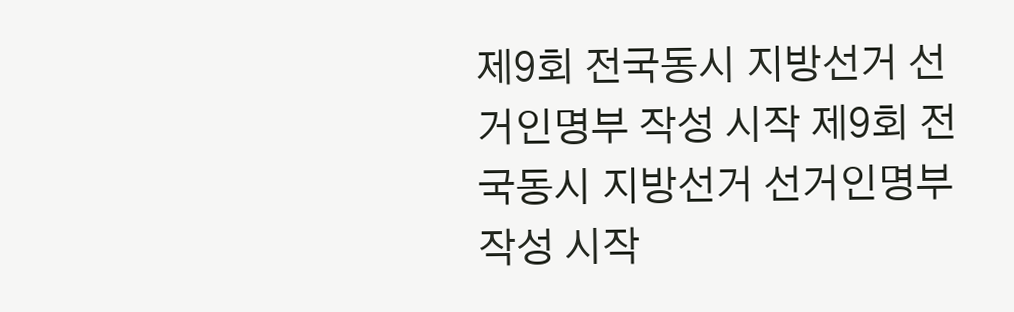제9회 전국동시 지방선거 선거인명부 작성 시작 제9회 전국동시 지방선거 선거인명부 작성 시작